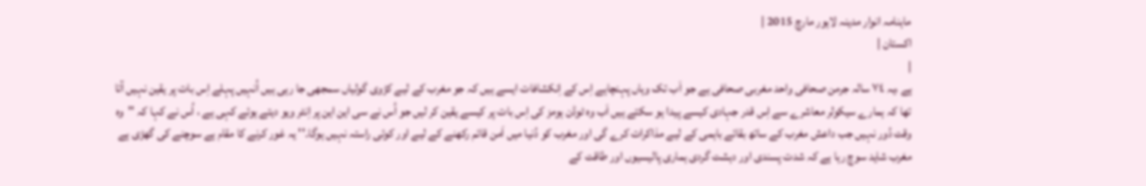ماہنامہ انوار مدینہ لاہور مارچ 2015 |
اكستان |
|
ہے ،یہ ٧٤ سالہ جرمن صحافی واحد مغربی صحافی ہے جو اَب تک وہاں پہنچاہے اِس کے اِنکشافات ایسے ہیں کہ جو مغرب کے لیے کڑوی گولیاں سمجھی جا رہی ہیں اُنہیں پہلے اِس بات پر یقین نہیں آتا تھا کہ ہمارے سیکولر معاشرے سے اِس قدر جہادی کیسے پیدا ہو سکتے ہیں اَب وہ ٹوڈن ہومز کی اِس بات پر کیسے یقین کر لیں جو اُس نے سی این این پر اِنٹر ویو دیتے ہوئے کہی ہے ، اُس نے کہا کہ ''وہ وقت دُور نہیں جب داعش مغرب کے ساتھ بقائے باہمی کے لیے مذاکرات کرے گی اور مغرب کو دُنیا میں اَمن قائم رکھنے کے لیے اور کوئی راستہ نہیں ہوگا۔'' یہ غور کرنے کا مقام ہے سوچنے کی گھڑی ہے مغرب شاید سوچ رہا ہے کہ شدت پسندی اور دہشت گردی ہماری پالیسیوں اور طاقت کے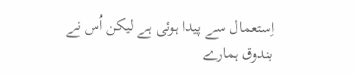اِستعمال سے پیدا ہوئی ہے لیکن اُس نے بندوق ہمارے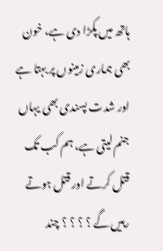ہاتھ میں پکڑا دی ہے، خون بھی ہماری زمینوں پر بہتا ہے اور شدت پسندی بھی یہاں جنم لیتی ہے، ہم کب تک قتل کرتے اور قتل ہوتے رہیں گے ؟ ؟ ؟ ؟ چند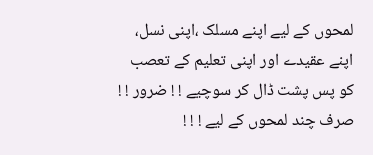لمحوں کے لیے اپنے مسلک ،اپنی نسل، اپنے عقیدے اور اپنی تعلیم کے تعصب کو پس پشت ڈال کر سوچیے ! ! ضرور ! ! صرف چند لمحوں کے لیے ! ! !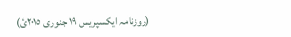(روزنامہ ایکسپریس ١٩ جنوری ٢٠١٥ئ)